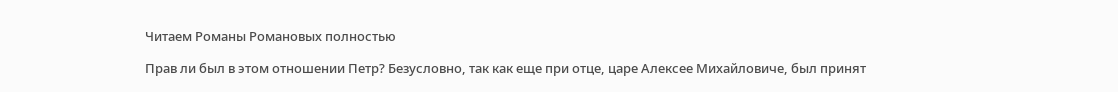Читаем Романы Романовых полностью

Прав ли был в этом отношении Петр? Безусловно, так как еще при отце, царе Алексее Михайловиче, был принят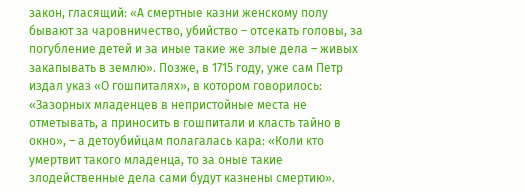закон, гласящий: «А смертные казни женскому полу бывают за чаровничество, убийство – отсекать головы, за погубление детей и за иные такие же злые дела – живых закапывать в землю». Позже, в 1715 году, уже сам Петр издал указ «О гошпиталях», в котором говорилось: «Зазорных младенцев в непристойные места не отметывать, а приносить в гошпитали и класть тайно в окно», – а детоубийцам полагалась кара: «Коли кто умертвит такого младенца, то за оные такие злодейственные дела сами будут казнены смертию».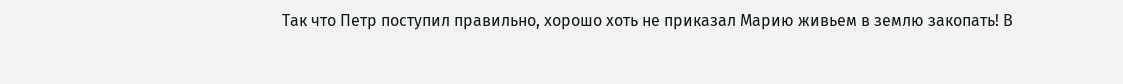Так что Петр поступил правильно, хорошо хоть не приказал Марию живьем в землю закопать! В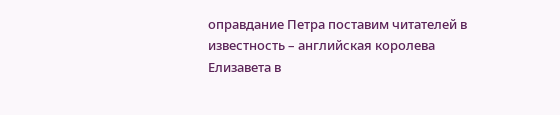оправдание Петра поставим читателей в известность – английская королева Елизавета в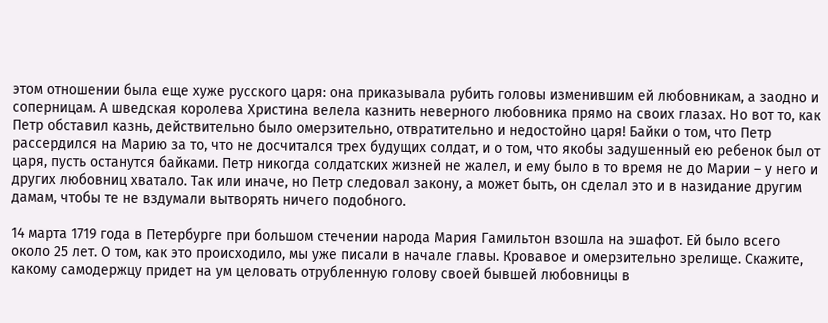этом отношении была еще хуже русского царя: она приказывала рубить головы изменившим ей любовникам, а заодно и соперницам. А шведская королева Христина велела казнить неверного любовника прямо на своих глазах. Но вот то, как Петр обставил казнь, действительно было омерзительно, отвратительно и недостойно царя! Байки о том, что Петр рассердился на Марию за то, что не досчитался трех будущих солдат, и о том, что якобы задушенный ею ребенок был от царя, пусть останутся байками. Петр никогда солдатских жизней не жалел, и ему было в то время не до Марии – у него и других любовниц хватало. Так или иначе, но Петр следовал закону, а может быть, он сделал это и в назидание другим дамам, чтобы те не вздумали вытворять ничего подобного.

14 марта 1719 года в Петербурге при большом стечении народа Мария Гамильтон взошла на эшафот. Ей было всего около 25 лет. О том, как это происходило, мы уже писали в начале главы. Кровавое и омерзительно зрелище. Скажите, какому самодержцу придет на ум целовать отрубленную голову своей бывшей любовницы в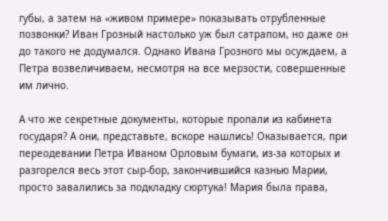губы, а затем на «живом примере» показывать отрубленные позвонки? Иван Грозный настолько уж был сатрапом, но даже он до такого не додумался. Однако Ивана Грозного мы осуждаем, а Петра возвеличиваем, несмотря на все мерзости, совершенные им лично.

А что же секретные документы, которые пропали из кабинета государя? А они, представьте, вскоре нашлись! Оказывается, при переодевании Петра Иваном Орловым бумаги, из-за которых и разгорелся весь этот сыр-бор, закончившийся казнью Марии, просто завалились за подкладку сюртука! Мария была права,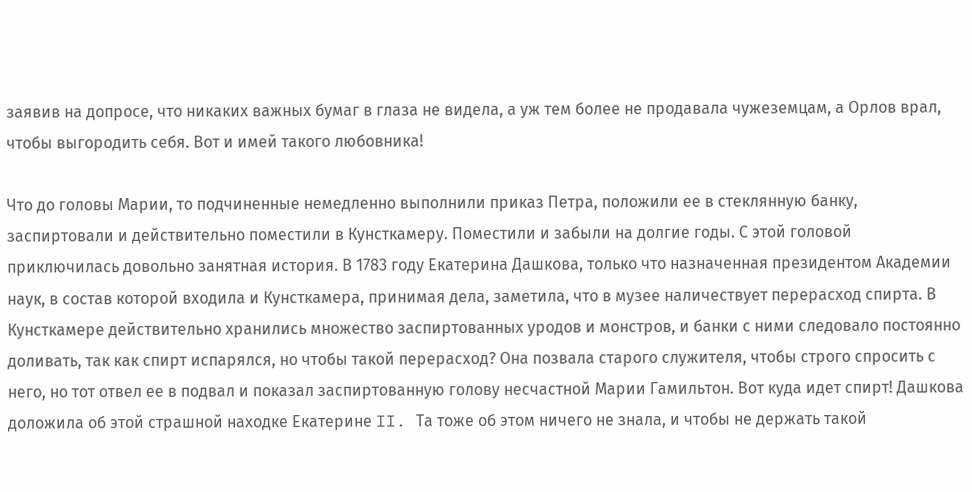заявив на допросе, что никаких важных бумаг в глаза не видела, а уж тем более не продавала чужеземцам, а Орлов врал, чтобы выгородить себя. Вот и имей такого любовника!

Что до головы Марии, то подчиненные немедленно выполнили приказ Петра, положили ее в стеклянную банку, заспиртовали и действительно поместили в Кунсткамеру. Поместили и забыли на долгие годы. С этой головой приключилась довольно занятная история. В 1783 году Екатерина Дашкова, только что назначенная президентом Академии наук, в состав которой входила и Кунсткамера, принимая дела, заметила, что в музее наличествует перерасход спирта. В Кунсткамере действительно хранились множество заспиртованных уродов и монстров, и банки с ними следовало постоянно доливать, так как спирт испарялся, но чтобы такой перерасход? Она позвала старого служителя, чтобы строго спросить с него, но тот отвел ее в подвал и показал заспиртованную голову несчастной Марии Гамильтон. Вот куда идет спирт! Дашкова доложила об этой страшной находке Екатерине II. Та тоже об этом ничего не знала, и чтобы не держать такой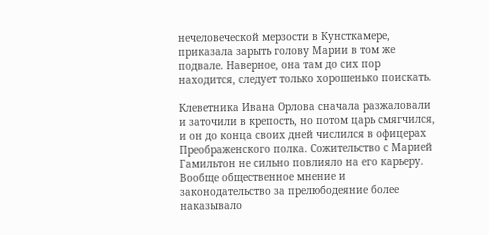нечеловеческой мерзости в Кунсткамере, приказала зарыть голову Марии в том же подвале. Наверное, она там до сих пор находится, следует только хорошенько поискать.

Клеветника Ивана Орлова сначала разжаловали и заточили в крепость, но потом царь смягчился, и он до конца своих дней числился в офицерах Преображенского полка. Сожительство с Марией Гамильтон не сильно повлияло на его карьеру. Вообще общественное мнение и законодательство за прелюбодеяние более наказывало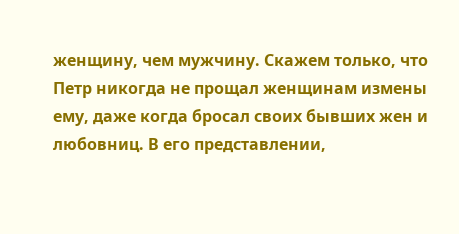женщину, чем мужчину. Скажем только, что Петр никогда не прощал женщинам измены ему, даже когда бросал своих бывших жен и любовниц. В его представлении,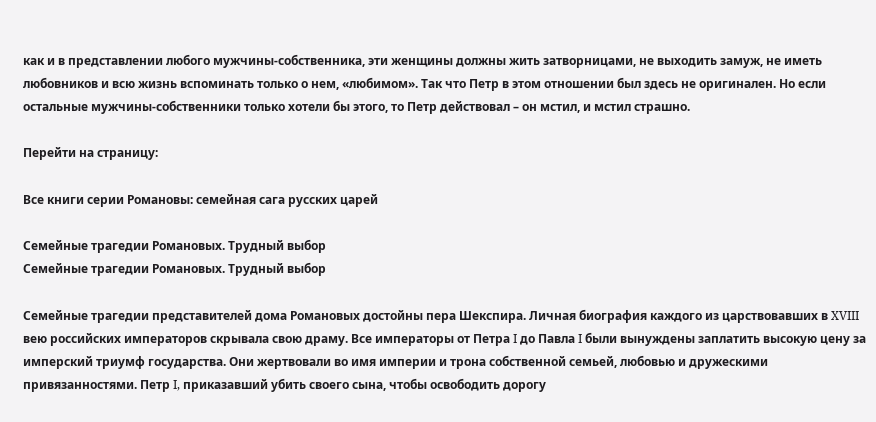как и в представлении любого мужчины-собственника, эти женщины должны жить затворницами, не выходить замуж, не иметь любовников и всю жизнь вспоминать только о нем, «любимом». Так что Петр в этом отношении был здесь не оригинален. Но если остальные мужчины-собственники только хотели бы этого, то Петр действовал – он мстил, и мстил страшно.

Перейти на страницу:

Все книги серии Романовы: семейная сага русских царей

Семейные трагедии Романовых. Трудный выбор
Семейные трагедии Романовых. Трудный выбор

Семейные трагедии представителей дома Романовых достойны пера Шекспира. Личная биография каждого из царствовавших в XVIII вею российских императоров скрывала свою драму. Все императоры от Петра I до Павла I были вынуждены заплатить высокую цену за имперский триумф государства. Они жертвовали во имя империи и трона собственной семьей, любовью и дружескими привязанностями. Петр I, приказавший убить своего сына, чтобы освободить дорогу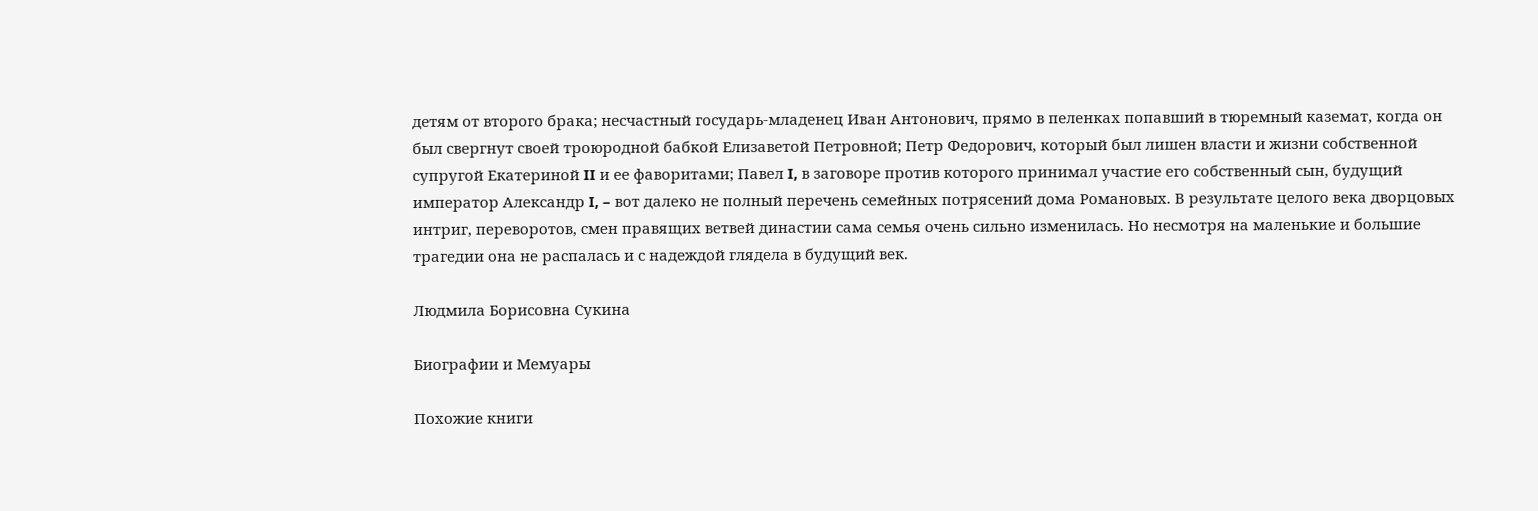детям от второго брака; несчастный государь-младенец Иван Антонович, прямо в пеленках попавший в тюремный каземат, когда он был свергнут своей троюродной бабкой Елизаветой Петровной; Петр Федорович, который был лишен власти и жизни собственной супругой Екатериной II и ее фаворитами; Павел I, в заговоре против которого принимал участие его собственный сын, будущий император Александр I, – вот далеко не полный перечень семейных потрясений дома Романовых. В результате целого века дворцовых интриг, переворотов, смен правящих ветвей династии сама семья очень сильно изменилась. Но несмотря на маленькие и большие трагедии она не распалась и с надеждой глядела в будущий век.

Людмила Борисовна Сукина

Биографии и Мемуары

Похожие книги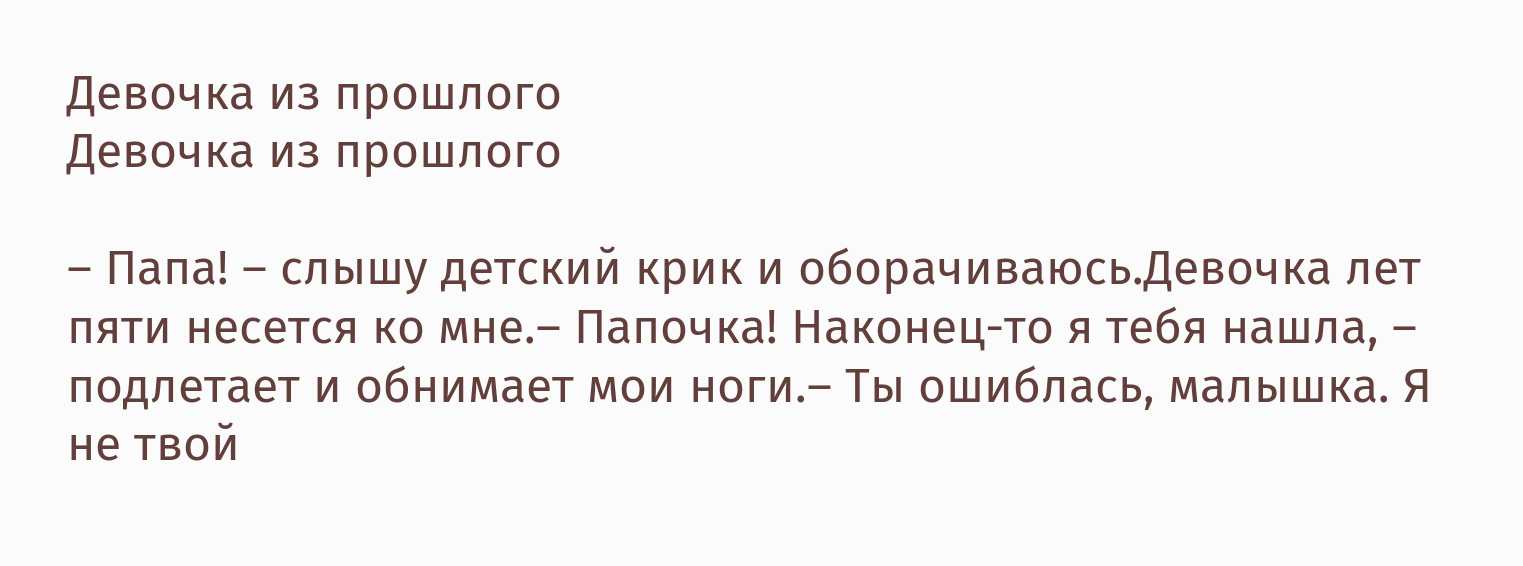Девочка из прошлого
Девочка из прошлого

– Папа! – слышу детский крик и оборачиваюсь.Девочка лет пяти несется ко мне.– Папочка! Наконец-то я тебя нашла, – подлетает и обнимает мои ноги.– Ты ошиблась, малышка. Я не твой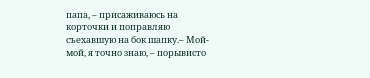папа, – присаживаюсь на корточки и поправляю съехавшую на бок шапку.– Мой-мой, я точно знаю, – порывисто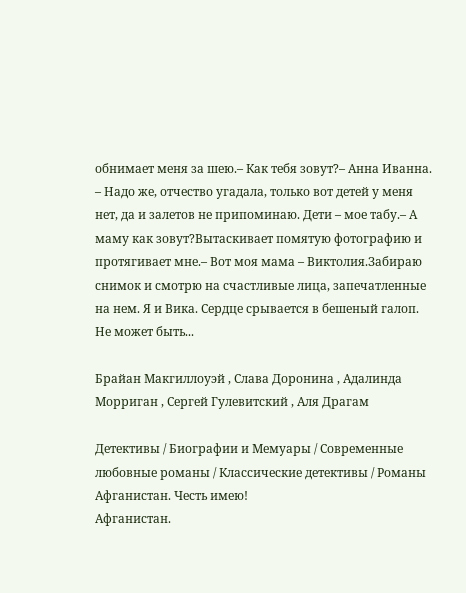обнимает меня за шею.– Как тебя зовут?– Анна Иванна. – Надо же, отчество угадала, только вот детей у меня нет, да и залетов не припоминаю. Дети – мое табу.– А маму как зовут?Вытаскивает помятую фотографию и протягивает мне.– Вот моя мама – Виктолия.Забираю снимок и смотрю на счастливые лица, запечатленные на нем. Я и Вика. Сердце срывается в бешеный галоп. Не может быть...

Брайан Макгиллоуэй , Слава Доронина , Адалинда Морриган , Сергей Гулевитский , Аля Драгам

Детективы / Биографии и Мемуары / Современные любовные романы / Классические детективы / Романы
Афганистан. Честь имею!
Афганистан.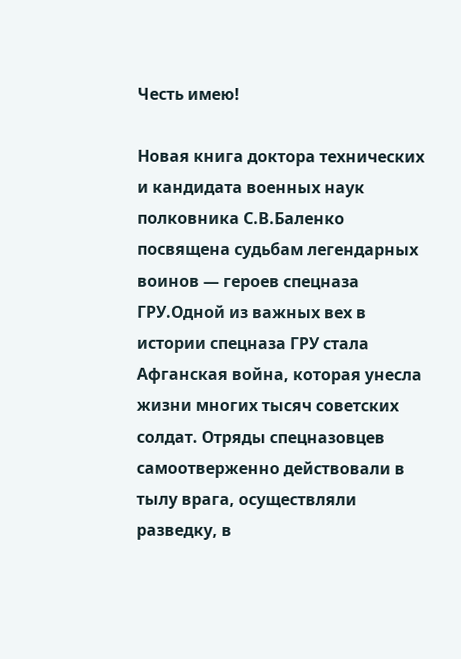Честь имею!

Новая книга доктора технических и кандидата военных наук полковника С.В.Баленко посвящена судьбам легендарных воинов — героев спецназа ГРУ.Одной из важных вех в истории спецназа ГРУ стала Афганская война, которая унесла жизни многих тысяч советских солдат. Отряды спецназовцев самоотверженно действовали в тылу врага, осуществляли разведку, в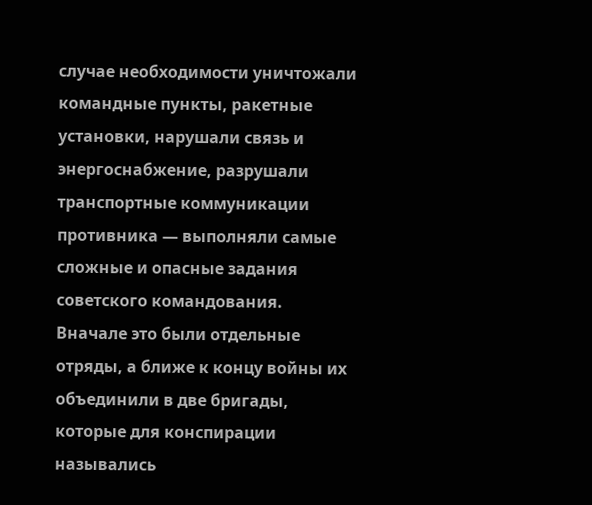случае необходимости уничтожали командные пункты, ракетные установки, нарушали связь и энергоснабжение, разрушали транспортные коммуникации противника — выполняли самые сложные и опасные задания советского командования. Вначале это были отдельные отряды, а ближе к концу войны их объединили в две бригады, которые для конспирации назывались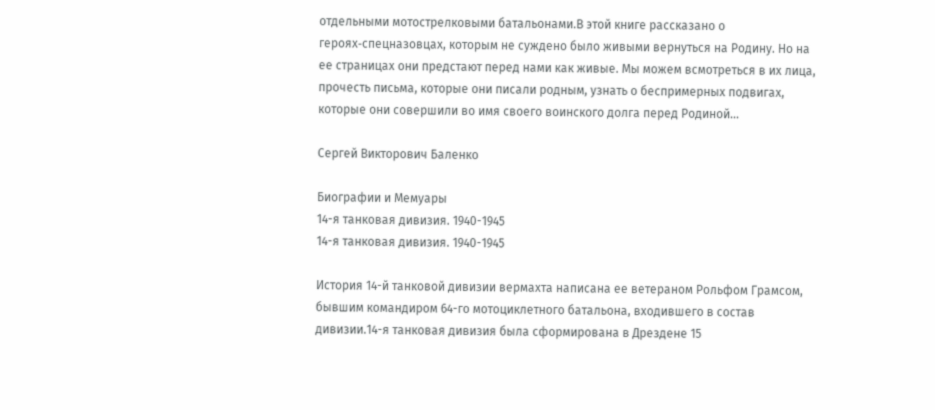отдельными мотострелковыми батальонами.В этой книге рассказано о героях‑спецназовцах, которым не суждено было живыми вернуться на Родину. Но на ее страницах они предстают перед нами как живые. Мы можем всмотреться в их лица, прочесть письма, которые они писали родным, узнать о беспримерных подвигах, которые они совершили во имя своего воинского долга перед Родиной…

Сергей Викторович Баленко

Биографии и Мемуары
14-я танковая дивизия. 1940-1945
14-я танковая дивизия. 1940-1945

История 14-й танковой дивизии вермахта написана ее ветераном Рольфом Грамсом, бывшим командиром 64-го мотоциклетного батальона, входившего в состав дивизии.14-я танковая дивизия была сформирована в Дрездене 15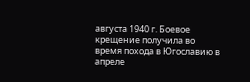августа 1940 г. Боевое крещение получила во время похода в Югославию в апреле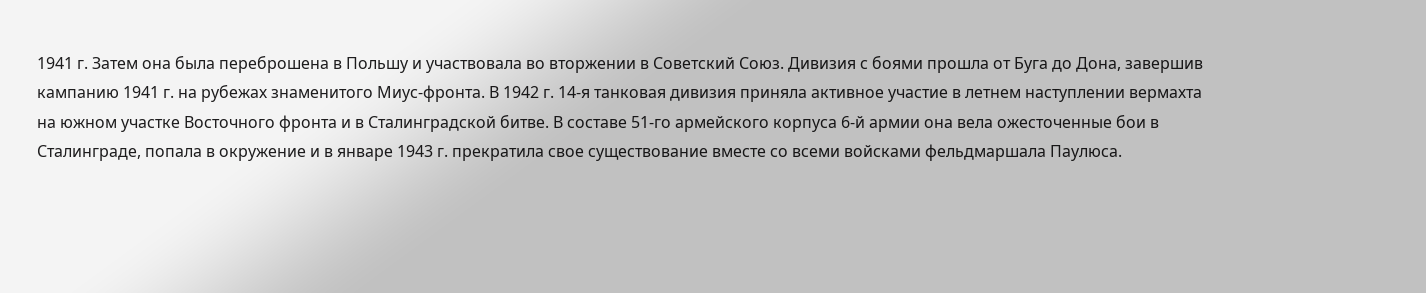1941 г. Затем она была переброшена в Польшу и участвовала во вторжении в Советский Союз. Дивизия с боями прошла от Буга до Дона, завершив кампанию 1941 г. на рубежах знаменитого Миус-фронта. В 1942 г. 14-я танковая дивизия приняла активное участие в летнем наступлении вермахта на южном участке Восточного фронта и в Сталинградской битве. В составе 51-го армейского корпуса 6-й армии она вела ожесточенные бои в Сталинграде, попала в окружение и в январе 1943 г. прекратила свое существование вместе со всеми войсками фельдмаршала Паулюса.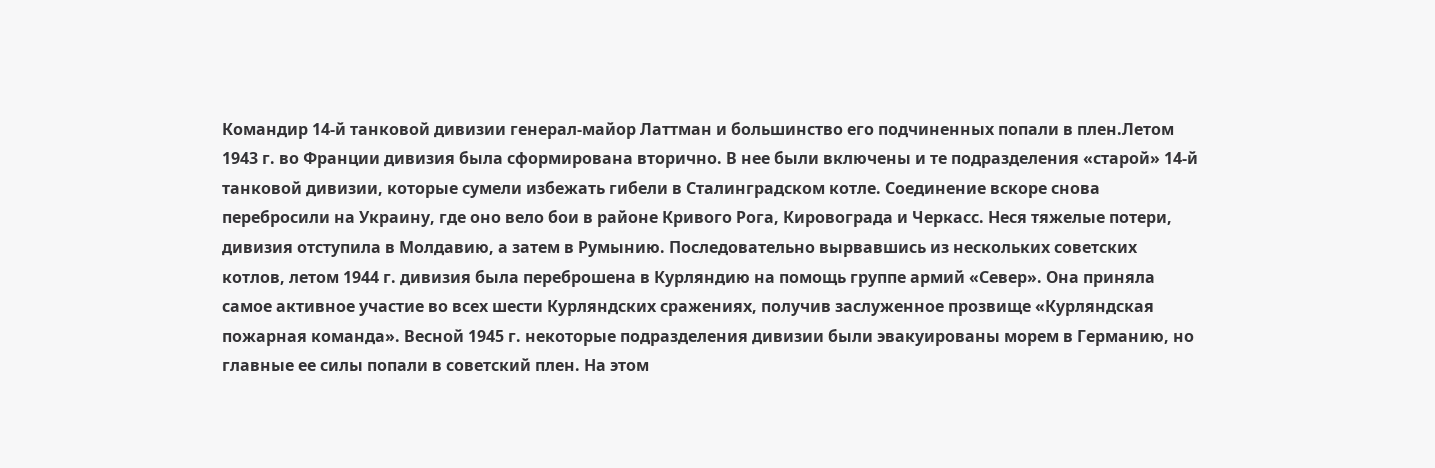Командир 14-й танковой дивизии генерал-майор Латтман и большинство его подчиненных попали в плен.Летом 1943 г. во Франции дивизия была сформирована вторично. В нее были включены и те подразделения «старой» 14-й танковой дивизии, которые сумели избежать гибели в Сталинградском котле. Соединение вскоре снова перебросили на Украину, где оно вело бои в районе Кривого Рога, Кировограда и Черкасс. Неся тяжелые потери, дивизия отступила в Молдавию, а затем в Румынию. Последовательно вырвавшись из нескольких советских котлов, летом 1944 г. дивизия была переброшена в Курляндию на помощь группе армий «Север». Она приняла самое активное участие во всех шести Курляндских сражениях, получив заслуженное прозвище «Курляндская пожарная команда». Весной 1945 г. некоторые подразделения дивизии были эвакуированы морем в Германию, но главные ее силы попали в советский плен. На этом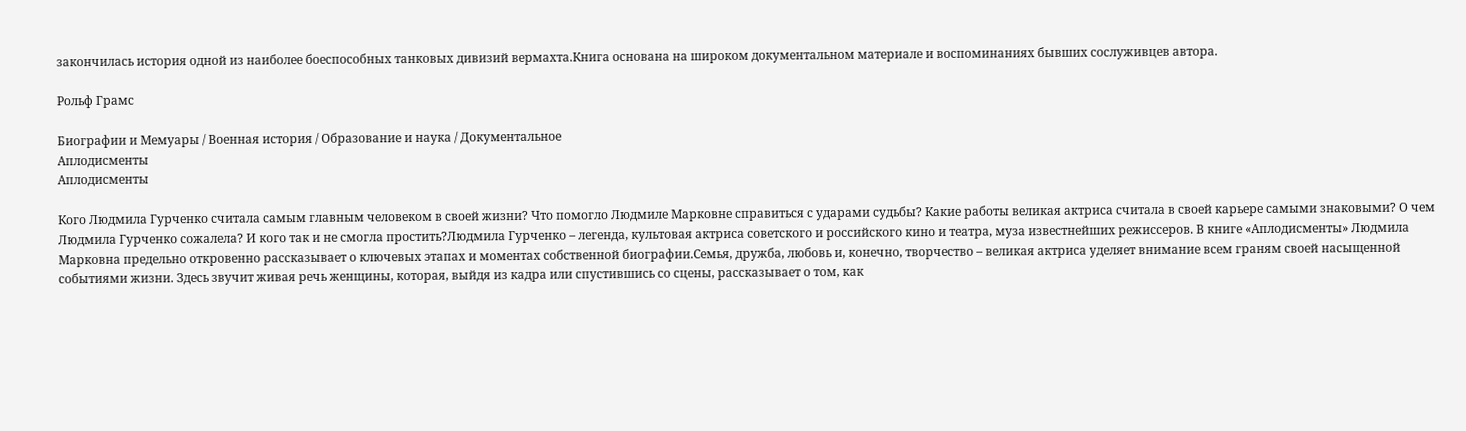закончилась история одной из наиболее боеспособных танковых дивизий вермахта.Книга основана на широком документальном материале и воспоминаниях бывших сослуживцев автора.

Рольф Грамс

Биографии и Мемуары / Военная история / Образование и наука / Документальное
Аплодисменты
Аплодисменты

Кого Людмила Гурченко считала самым главным человеком в своей жизни? Что помогло Людмиле Марковне справиться с ударами судьбы? Какие работы великая актриса считала в своей карьере самыми знаковыми? О чем Людмила Гурченко сожалела? И кого так и не смогла простить?Людмила Гурченко – легенда, культовая актриса советского и российского кино и театра, муза известнейших режиссеров. В книге «Аплодисменты» Людмила Марковна предельно откровенно рассказывает о ключевых этапах и моментах собственной биографии.Семья, дружба, любовь и, конечно, творчество – великая актриса уделяет внимание всем граням своей насыщенной событиями жизни. Здесь звучит живая речь женщины, которая, выйдя из кадра или спустившись со сцены, рассказывает о том, как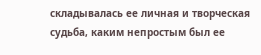складывалась ее личная и творческая судьба, каким непростым был ее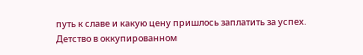путь к славе и какую цену пришлось заплатить за успех. Детство в оккупированном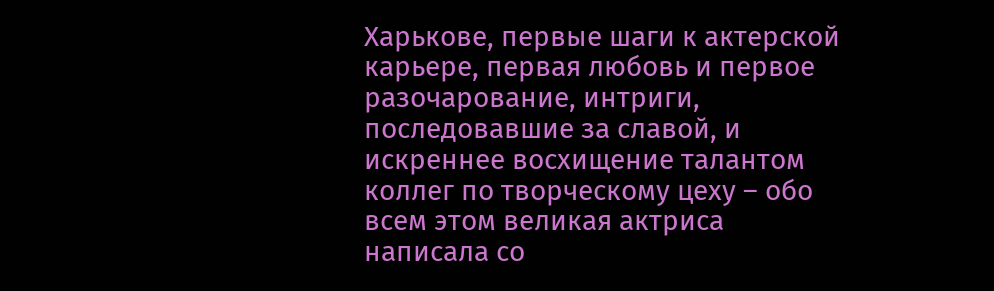Харькове, первые шаги к актерской карьере, первая любовь и первое разочарование, интриги, последовавшие за славой, и искреннее восхищение талантом коллег по творческому цеху – обо всем этом великая актриса написала со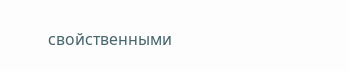свойственными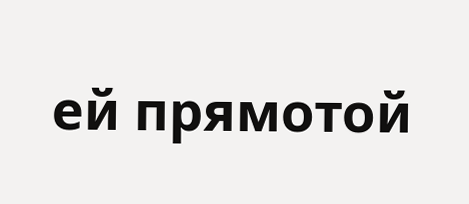ей прямотой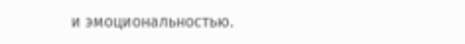и эмоциональностью.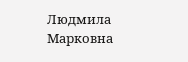Людмила Марковна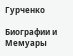Гурченко

Биографии и Мемуары